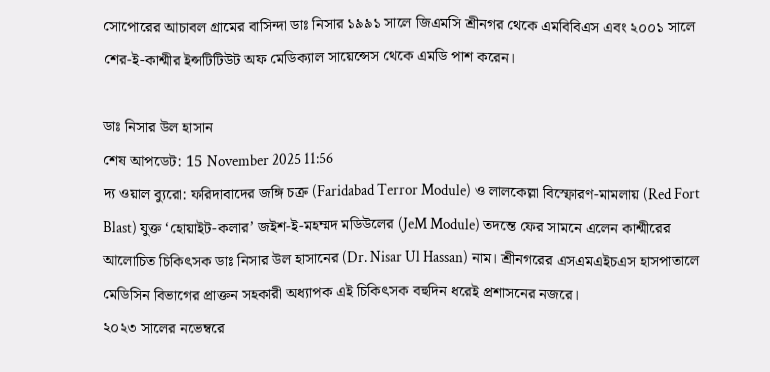সোপোরের আচাবল গ্রামের বাসিন্দা ডাঃ নিসার ১৯৯১ সালে জিএমসি শ্রীনগর থেকে এমবিবিএস এবং ২০০১ সালে শের-ই-কাশ্মীর ইন্সটিটিউট অফ মেডিক্যাল সায়েন্সেস থেকে এমডি পাশ করেন।

ডাঃ নিসার উল হাসান
শেষ আপডেট: 15 November 2025 11:56
দ্য ওয়াল ব্যুরো: ফরিদাবাদের জঙ্গি চক্র (Faridabad Terror Module) ও লালকেল্লা বিস্ফোরণ-মামলায় (Red Fort Blast) যুক্ত ‘হোয়াইট-কলার’ জইশ-ই-মহম্মদ মডিউলের (JeM Module) তদন্তে ফের সামনে এলেন কাশ্মীরের আলোচিত চিকিৎসক ডাঃ নিসার উল হাসানের (Dr. Nisar Ul Hassan) নাম। শ্রীনগরের এসএমএইচএস হাসপাতালে মেডিসিন বিভাগের প্রাক্তন সহকারী অধ্যাপক এই চিকিৎসক বহুদিন ধরেই প্রশাসনের নজরে।
২০২৩ সালের নভেম্বরে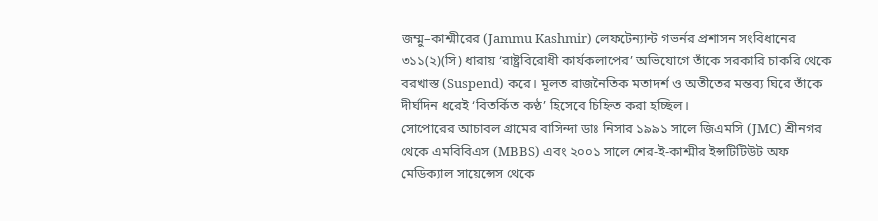জম্মু–কাশ্মীরের (Jammu Kashmir) লেফটেন্যান্ট গভর্নর প্রশাসন সংবিধানের ৩১১(২)(সি) ধারায় ‘রাষ্ট্রবিরোধী কার্যকলাপের’ অভিযোগে তাঁকে সরকারি চাকরি থেকে বরখাস্ত (Suspend) করে। মূলত রাজনৈতিক মতাদর্শ ও অতীতের মন্তব্য ঘিরে তাঁকে দীর্ঘদিন ধরেই ‘বিতর্কিত কণ্ঠ’ হিসেবে চিহ্নিত করা হচ্ছিল।
সোপোরের আচাবল গ্রামের বাসিন্দা ডাঃ নিসার ১৯৯১ সালে জিএমসি (JMC) শ্রীনগর থেকে এমবিবিএস (MBBS) এবং ২০০১ সালে শের-ই-কাশ্মীর ইন্সটিটিউট অফ মেডিক্যাল সায়েন্সেস থেকে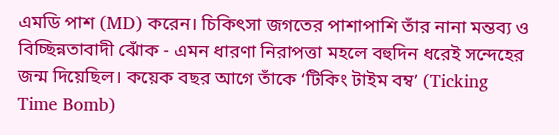এমডি পাশ (MD) করেন। চিকিৎসা জগতের পাশাপাশি তাঁর নানা মন্তব্য ও বিচ্ছিন্নতাবাদী ঝোঁক - এমন ধারণা নিরাপত্তা মহলে বহুদিন ধরেই সন্দেহের জন্ম দিয়েছিল। কয়েক বছর আগে তাঁকে ‘টিকিং টাইম বম্ব’ (Ticking Time Bomb)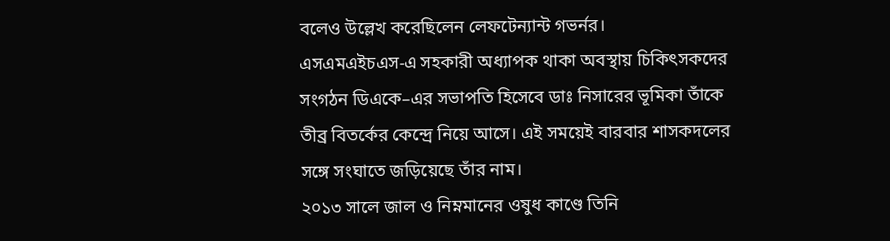বলেও উল্লেখ করেছিলেন লেফটেন্যান্ট গভর্নর।
এসএমএইচএস-এ সহকারী অধ্যাপক থাকা অবস্থায় চিকিৎসকদের সংগঠন ডিএকে–এর সভাপতি হিসেবে ডাঃ নিসারের ভূমিকা তাঁকে তীব্র বিতর্কের কেন্দ্রে নিয়ে আসে। এই সময়েই বারবার শাসকদলের সঙ্গে সংঘাতে জড়িয়েছে তাঁর নাম।
২০১৩ সালে জাল ও নিম্নমানের ওষুধ কাণ্ডে তিনি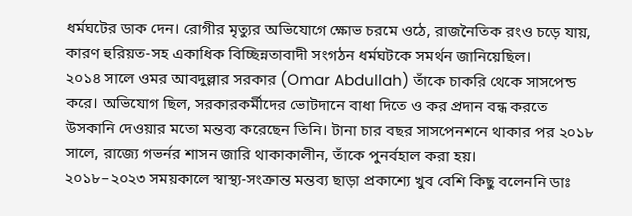ধর্মঘটের ডাক দেন। রোগীর মৃত্যুর অভিযোগে ক্ষোভ চরমে ওঠে, রাজনৈতিক রংও চড়ে যায়, কারণ হুরিয়ত-সহ একাধিক বিচ্ছিন্নতাবাদী সংগঠন ধর্মঘটকে সমর্থন জানিয়েছিল।
২০১৪ সালে ওমর আবদুল্লার সরকার (Omar Abdullah) তাঁকে চাকরি থেকে সাসপেন্ড করে। অভিযোগ ছিল, সরকারকর্মীদের ভোটদানে বাধা দিতে ও কর প্রদান বন্ধ করতে উসকানি দেওয়ার মতো মন্তব্য করেছেন তিনি। টানা চার বছর সাসপেনশনে থাকার পর ২০১৮ সালে, রাজ্যে গভর্নর শাসন জারি থাকাকালীন, তাঁকে পুনর্বহাল করা হয়।
২০১৮–২০২৩ সময়কালে স্বাস্থ্য-সংক্রান্ত মন্তব্য ছাড়া প্রকাশ্যে খুব বেশি কিছু বলেননি ডাঃ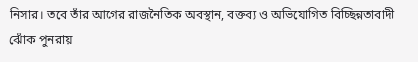নিসার। তবে তাঁর আগের রাজনৈতিক অবস্থান, বক্তব্য ও অভিযোগিত বিচ্ছিন্নতাবাদী ঝোঁক পুনরায়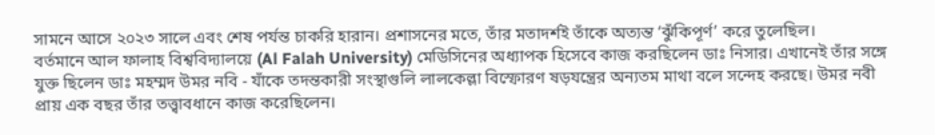সামনে আসে ২০২৩ সালে এবং শেষ পর্যন্ত চাকরি হারান। প্রশাসনের মতে, তাঁর মতাদর্শই তাঁকে অত্যন্ত ‘ঝুঁকিপূর্ণ’ করে তুলেছিল।
বর্তমানে আল ফালাহ বিশ্ববিদ্যালয়ে (Al Falah University) মেডিসিনের অধ্যাপক হিসেবে কাজ করছিলেন ডাঃ নিসার। এখানেই তাঁর সঙ্গে যুক্ত ছিলেন ডাঃ মহম্মদ উমর নবি - যাঁকে তদন্তকারী সংস্থাগুলি লালকেল্লা বিস্ফোরণ ষড়যন্ত্রের অন্যতম মাথা বলে সন্দেহ করছে। উমর নবী প্রায় এক বছর তাঁর তত্ত্বাবধানে কাজ করেছিলেন।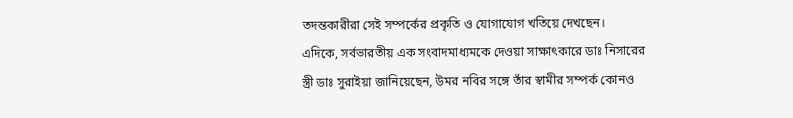তদন্তকারীরা সেই সম্পর্কের প্রকৃতি ও যোগাযোগ খতিয়ে দেখছেন।
এদিকে, সর্বভারতীয় এক সংবাদমাধ্যমকে দেওয়া সাক্ষাৎকারে ডাঃ নিসারের স্ত্রী ডাঃ সুরাইয়া জানিয়েছেন, উমর নবির সঙ্গে তাঁর স্বামীর সম্পর্ক কোনও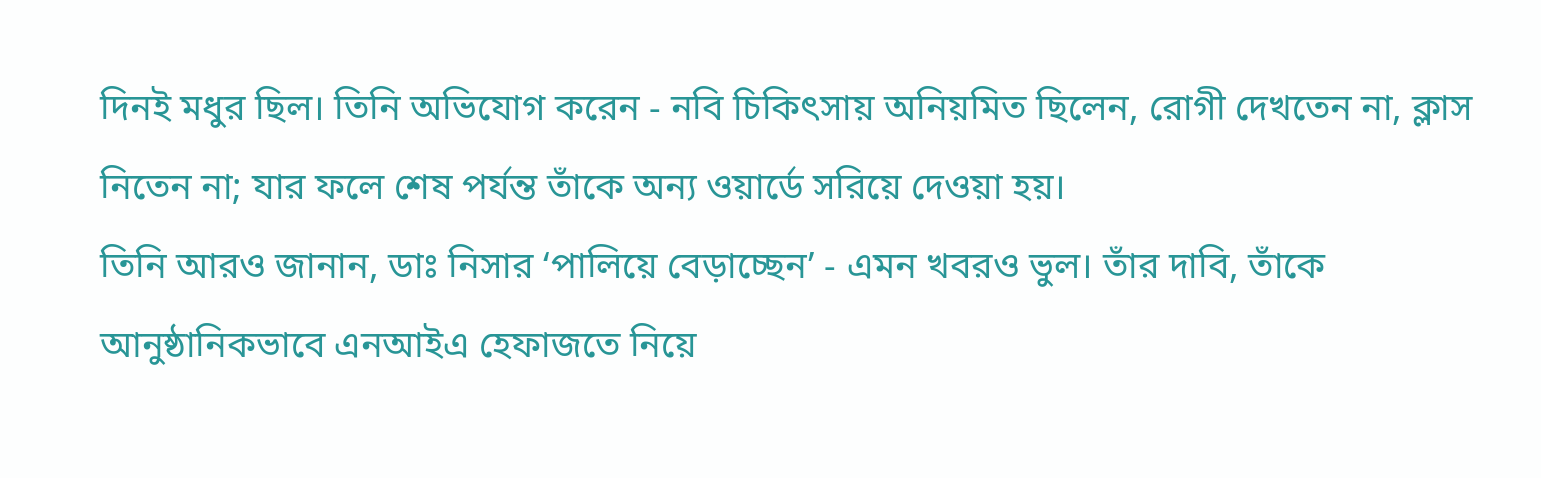দিনই মধুর ছিল। তিনি অভিযোগ করেন - নবি চিকিৎসায় অনিয়মিত ছিলেন, রোগী দেখতেন না, ক্লাস নিতেন না; যার ফলে শেষ পর্যন্ত তাঁকে অন্য ওয়ার্ডে সরিয়ে দেওয়া হয়।
তিনি আরও জানান, ডাঃ নিসার ‘পালিয়ে বেড়াচ্ছেন’ - এমন খবরও ভুল। তাঁর দাবি, তাঁকে আনুষ্ঠানিকভাবে এনআইএ হেফাজতে নিয়ে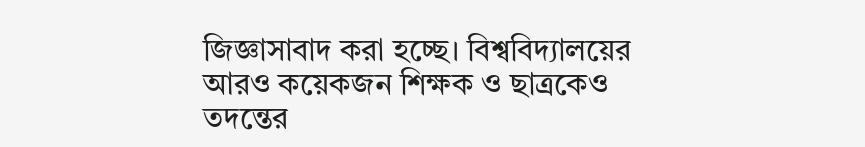জিজ্ঞাসাবাদ করা হচ্ছে। বিশ্ববিদ্যালয়ের আরও কয়েকজন শিক্ষক ও ছাত্রকেও তদন্তের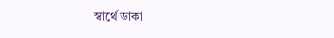স্বার্থে ডাকা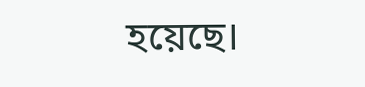হয়েছে।